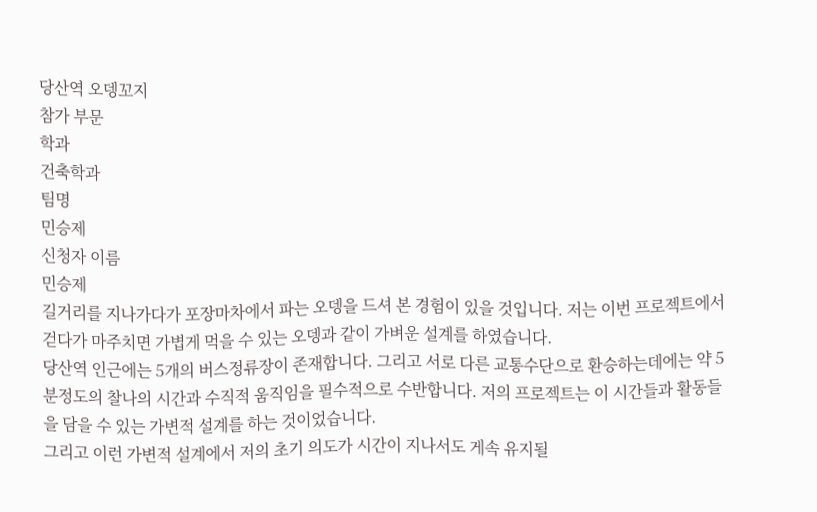당산역 오뎅꼬지
참가 부문
학과
건축학과
팀명
민승제
신청자 이름
민승제
길거리를 지나가다가 포장마차에서 파는 오뎅을 드셔 본 경험이 있을 것입니다. 저는 이번 프로젝트에서 걷다가 마주치면 가볍게 먹을 수 있는 오뎅과 같이 가벼운 설계를 하였습니다.
당산역 인근에는 5개의 버스정류장이 존재합니다. 그리고 서로 다른 교통수단으로 환승하는데에는 약 5분정도의 찰나의 시간과 수직적 움직임을 필수적으로 수반합니다. 저의 프로젝트는 이 시간들과 활동들을 담을 수 있는 가변적 설계를 하는 것이었습니다.
그리고 이런 가변적 설계에서 저의 초기 의도가 시간이 지나서도 게속 유지될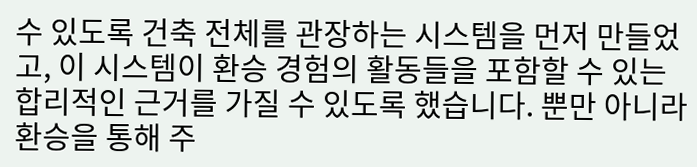수 있도록 건축 전체를 관장하는 시스템을 먼저 만들었고, 이 시스템이 환승 경험의 활동들을 포함할 수 있는 합리적인 근거를 가질 수 있도록 했습니다. 뿐만 아니라 환승을 통해 주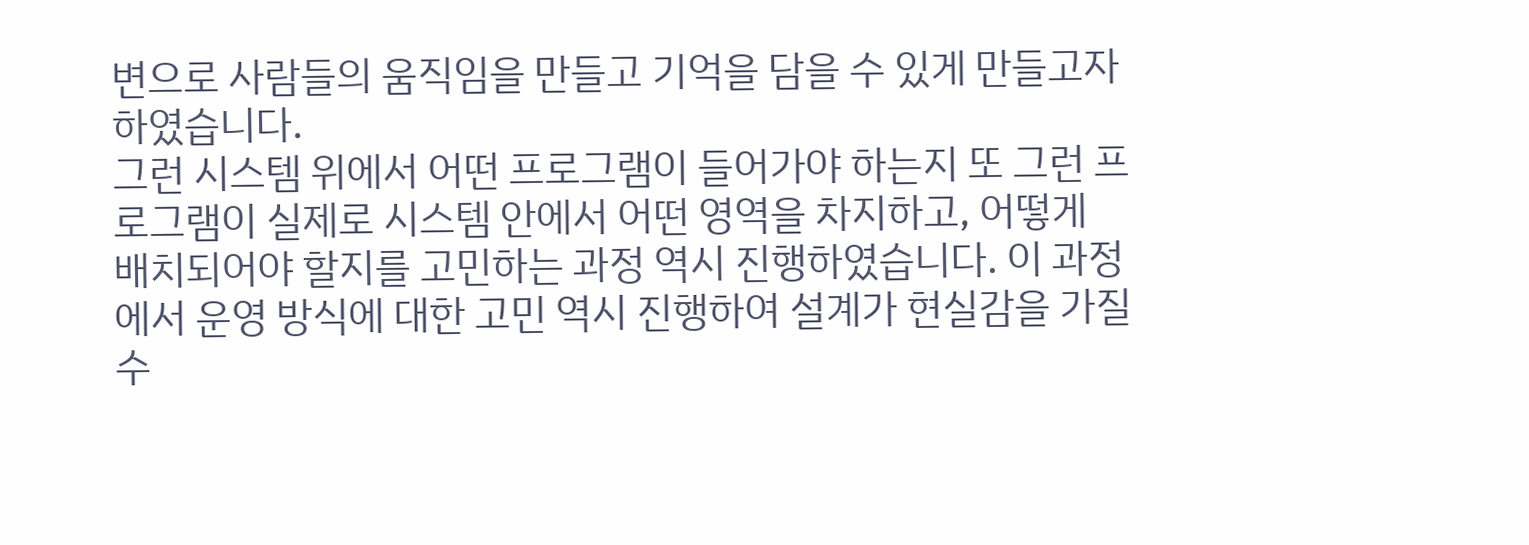변으로 사람들의 움직임을 만들고 기억을 담을 수 있게 만들고자 하였습니다.
그런 시스템 위에서 어떤 프로그램이 들어가야 하는지 또 그런 프로그램이 실제로 시스템 안에서 어떤 영역을 차지하고, 어떻게 배치되어야 할지를 고민하는 과정 역시 진행하였습니다. 이 과정에서 운영 방식에 대한 고민 역시 진행하여 설계가 현실감을 가질 수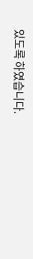있도록 하였습니다.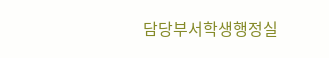담당부서학생행정실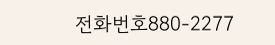전화번호880-2277